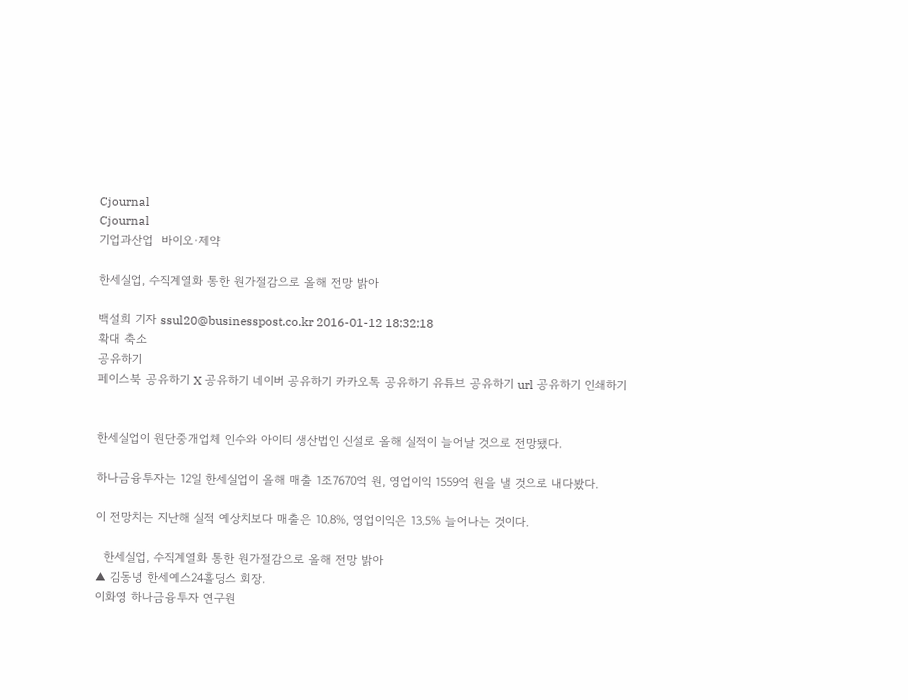Cjournal
Cjournal
기업과산업  바이오·제약

한세실업, 수직계열화 통한 원가절감으로 올해 전망 밝아

백설희 기자 ssul20@businesspost.co.kr 2016-01-12 18:32:18
확대 축소
공유하기
페이스북 공유하기 X 공유하기 네이버 공유하기 카카오톡 공유하기 유튜브 공유하기 url 공유하기 인쇄하기


한세실업이 원단중개업체 인수와 아이티 생산법인 신설로 올해 실적이 늘어날 것으로 전망됐다.

하나금융투자는 12일 한세실업이 올해 매출 1조7670억 원, 영업이익 1559억 원을 낼 것으로 내다봤다.

이 전망치는 지난해 실적 예상치보다 매출은 10.8%, 영업이익은 13.5% 늘어나는 것이다.

  한세실업, 수직계열화 통한 원가절감으로 올해 전망 밝아
▲ 김동녕 한세예스24홀딩스 회장.
이화영 하나금융투자 연구원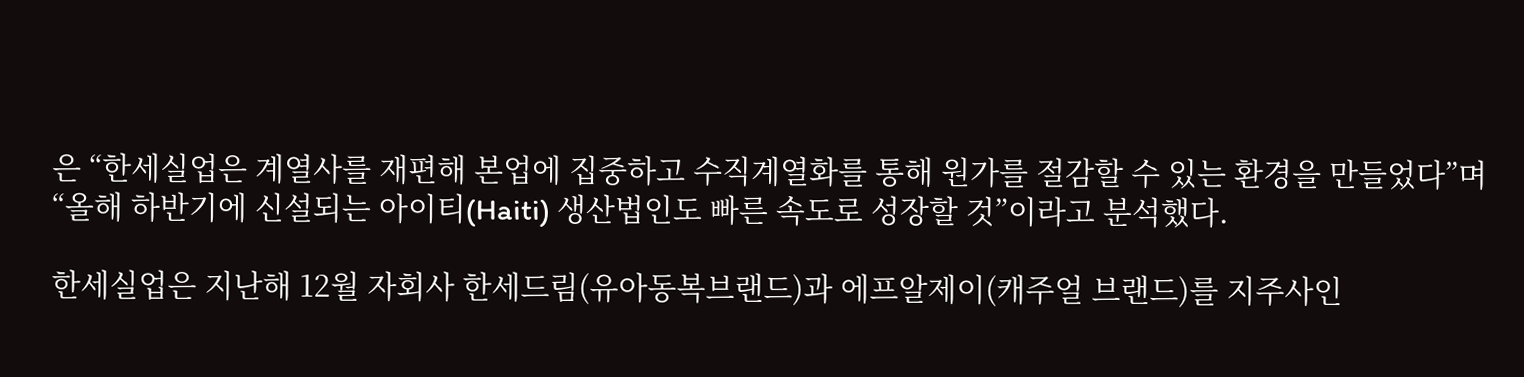은 “한세실업은 계열사를 재편해 본업에 집중하고 수직계열화를 통해 원가를 절감할 수 있는 환경을 만들었다”며 “올해 하반기에 신설되는 아이티(Haiti) 생산법인도 빠른 속도로 성장할 것”이라고 분석했다.

한세실업은 지난해 12월 자회사 한세드림(유아동복브랜드)과 에프알제이(캐주얼 브랜드)를 지주사인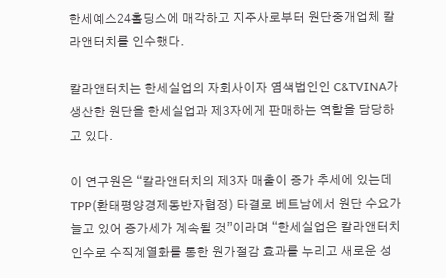한세예스24홀딩스에 매각하고 지주사로부터 원단중개업체 칼라앤터치를 인수했다.

칼라앤터치는 한세실업의 자회사이자 염색법인인 C&TVINA가 생산한 원단을 한세실업과 제3자에게 판매하는 역할을 담당하고 있다.

이 연구원은 “칼라앤터치의 제3자 매출이 증가 추세에 있는데 TPP(환태평양경제동반자협정) 타결로 베트남에서 원단 수요가 늘고 있어 증가세가 계속될 것”이라며 “한세실업은 칼라앤터치 인수로 수직계열화를 통한 원가절감 효과를 누리고 새로운 성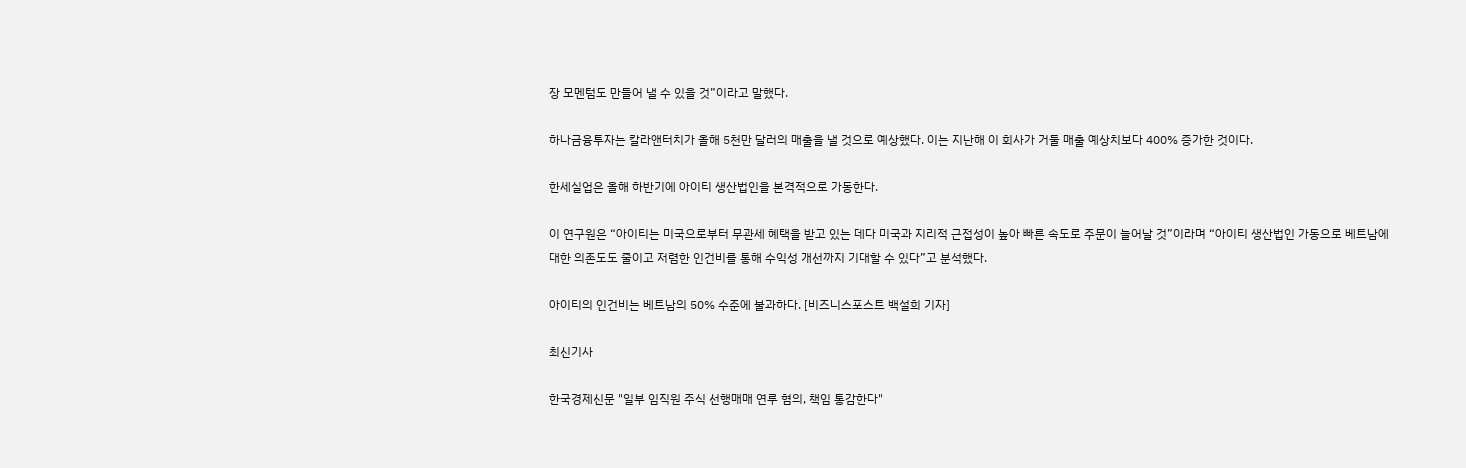장 모멘텀도 만들어 낼 수 있을 것”이라고 말했다.

하나금융투자는 칼라앤터치가 올해 5천만 달러의 매출을 낼 것으로 예상했다. 이는 지난해 이 회사가 거둘 매출 예상치보다 400% 증가한 것이다.

한세실업은 올해 하반기에 아이티 생산법인을 본격적으로 가동한다.

이 연구원은 “아이티는 미국으로부터 무관세 혜택을 받고 있는 데다 미국과 지리적 근접성이 높아 빠른 속도로 주문이 늘어날 것”이라며 “아이티 생산법인 가동으로 베트남에 대한 의존도도 줄이고 저렴한 인건비를 통해 수익성 개선까지 기대할 수 있다”고 분석했다.

아이티의 인건비는 베트남의 50% 수준에 불과하다. [비즈니스포스트 백설희 기자]

최신기사

한국경제신문 "일부 임직원 주식 선행매매 연루 혐의, 책임 통감한다"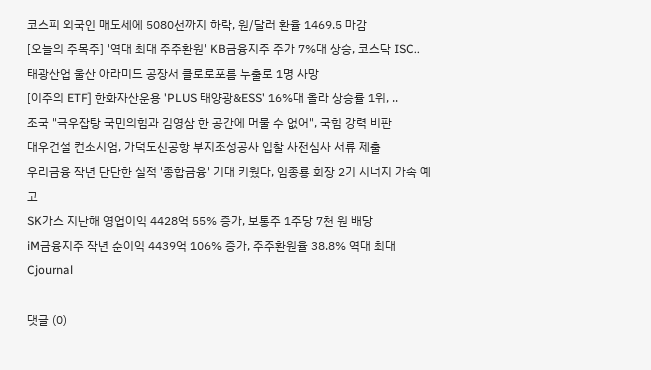코스피 외국인 매도세에 5080선까지 하락, 원/달러 환율 1469.5 마감
[오늘의 주목주] '역대 최대 주주환원' KB금융지주 주가 7%대 상승, 코스닥 ISC..
태광산업 울산 아라미드 공장서 클로로포름 누출로 1명 사망
[이주의 ETF] 한화자산운용 'PLUS 태양광&ESS' 16%대 올라 상승률 1위, ..
조국 "극우잡탕 국민의힘과 김영삼 한 공간에 머물 수 없어", 국힘 강력 비판
대우건설 컨소시엄, 가덕도신공항 부지조성공사 입찰 사전심사 서류 제출
우리금융 작년 단단한 실적 '종합금융' 기대 키웠다, 임종룡 회장 2기 시너지 가속 예고
SK가스 지난해 영업이익 4428억 55% 증가, 보통주 1주당 7천 원 배당
iM금융지주 작년 순이익 4439억 106% 증가, 주주환원율 38.8% 역대 최대
Cjournal

댓글 (0)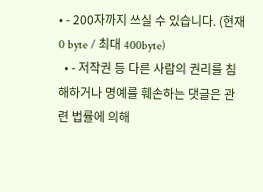• - 200자까지 쓰실 수 있습니다. (현재 0 byte / 최대 400byte)
  • - 저작권 등 다른 사람의 권리를 침해하거나 명예를 훼손하는 댓글은 관련 법률에 의해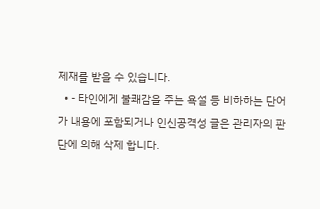제재를 받을 수 있습니다.
  • - 타인에게 불쾌감을 주는 욕설 등 비하하는 단어가 내용에 포함되거나 인신공격성 글은 관리자의 판단에 의해 삭제 합니다.